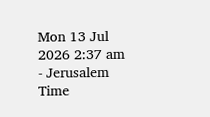Mon 13 Jul 2026 2:37 am - Jerusalem Time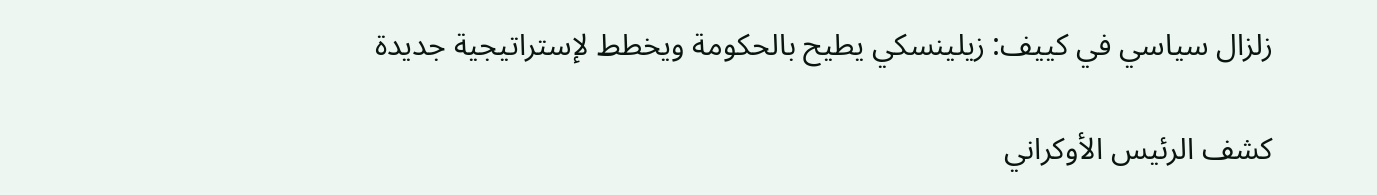زلزال سياسي في كييف: زيلينسكي يطيح بالحكومة ويخطط لإستراتيجية جديدة

كشف الرئيس الأوكراني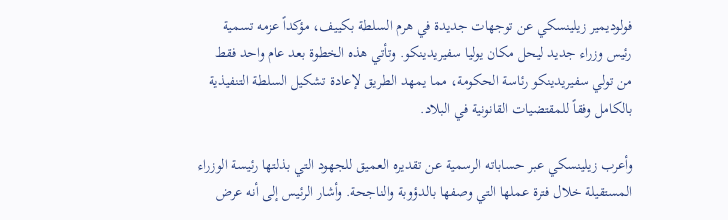فولوديمير زيلينسكي عن توجهات جديدة في هرم السلطة بكييف، مؤكداً عزمه تسمية رئيس وزراء جديد ليحل مكان يوليا سفيريدينكو. وتأتي هذه الخطوة بعد عام واحد فقط من تولي سفيريدينكو رئاسة الحكومة، مما يمهد الطريق لإعادة تشكيل السلطة التنفيذية بالكامل وفقاً للمقتضيات القانونية في البلاد.

وأعرب زيلينسكي عبر حساباته الرسمية عن تقديره العميق للجهود التي بذلتها رئيسة الوزراء المستقيلة خلال فترة عملها التي وصفها بالدؤوبة والناجحة. وأشار الرئيس إلى أنه عرض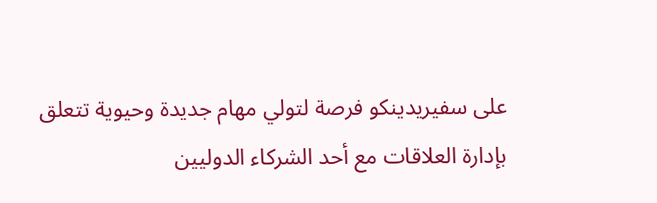على سفيريدينكو فرصة لتولي مهام جديدة وحيوية تتعلق بإدارة العلاقات مع أحد الشركاء الدوليين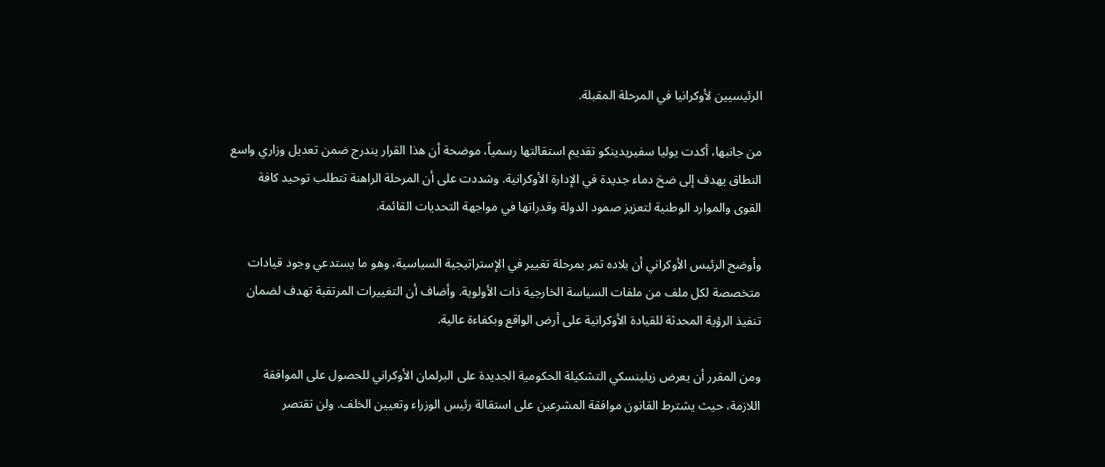الرئيسيين لأوكرانيا في المرحلة المقبلة.

من جانبها، أكدت يوليا سفيريدينكو تقديم استقالتها رسمياً، موضحة أن هذا القرار يندرج ضمن تعديل وزاري واسع النطاق يهدف إلى ضخ دماء جديدة في الإدارة الأوكرانية. وشددت على أن المرحلة الراهنة تتطلب توحيد كافة القوى والموارد الوطنية لتعزيز صمود الدولة وقدراتها في مواجهة التحديات القائمة.

وأوضح الرئيس الأوكراني أن بلاده تمر بمرحلة تغيير في الإستراتيجية السياسية، وهو ما يستدعي وجود قيادات متخصصة لكل ملف من ملفات السياسة الخارجية ذات الأولوية. وأضاف أن التغييرات المرتقبة تهدف لضمان تنفيذ الرؤية المحدثة للقيادة الأوكرانية على أرض الواقع وبكفاءة عالية.

ومن المقرر أن يعرض زيلينسكي التشكيلة الحكومية الجديدة على البرلمان الأوكراني للحصول على الموافقة اللازمة، حيث يشترط القانون موافقة المشرعين على استقالة رئيس الوزراء وتعيين الخلف. ولن تقتصر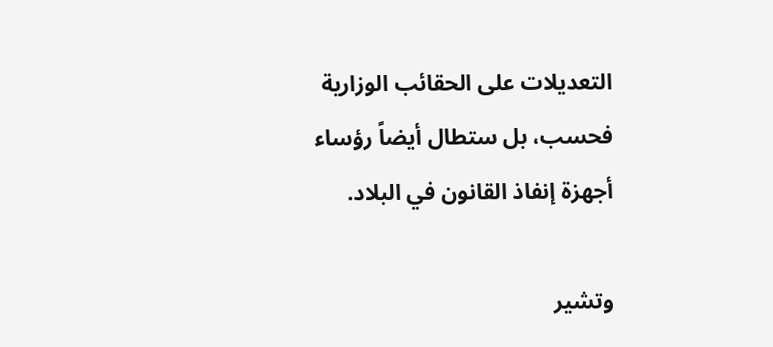التعديلات على الحقائب الوزارية فحسب، بل ستطال أيضاً رؤساء أجهزة إنفاذ القانون في البلاد.

وتشير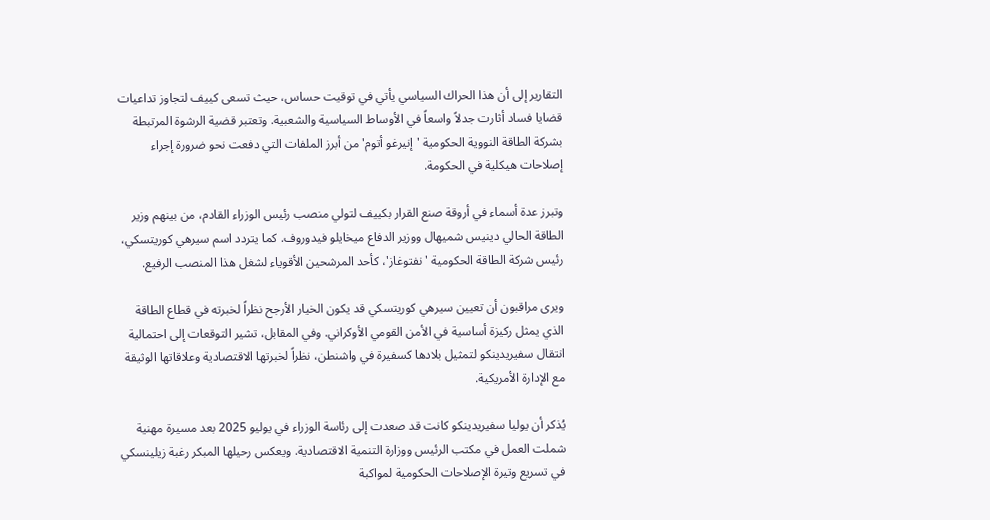التقارير إلى أن هذا الحراك السياسي يأتي في توقيت حساس، حيث تسعى كييف لتجاوز تداعيات قضايا فساد أثارت جدلاً واسعاً في الأوساط السياسية والشعبية. وتعتبر قضية الرشوة المرتبطة بشركة الطاقة النووية الحكومية 'إنيرغو أتوم' من أبرز الملفات التي دفعت نحو ضرورة إجراء إصلاحات هيكلية في الحكومة.

وتبرز عدة أسماء في أروقة صنع القرار بكييف لتولي منصب رئيس الوزراء القادم، من بينهم وزير الطاقة الحالي دينيس شميهال ووزير الدفاع ميخايلو فيدوروف. كما يتردد اسم سيرهي كوريتسكي، رئيس شركة الطاقة الحكومية 'نفتوغاز'، كأحد المرشحين الأقوياء لشغل هذا المنصب الرفيع.

ويرى مراقبون أن تعيين سيرهي كوريتسكي قد يكون الخيار الأرجح نظراً لخبرته في قطاع الطاقة الذي يمثل ركيزة أساسية في الأمن القومي الأوكراني. وفي المقابل، تشير التوقعات إلى احتمالية انتقال سفيريدينكو لتمثيل بلادها كسفيرة في واشنطن، نظراً لخبرتها الاقتصادية وعلاقاتها الوثيقة مع الإدارة الأمريكية.

يُذكر أن يوليا سفيريدينكو كانت قد صعدت إلى رئاسة الوزراء في يوليو 2025 بعد مسيرة مهنية شملت العمل في مكتب الرئيس ووزارة التنمية الاقتصادية. ويعكس رحيلها المبكر رغبة زيلينسكي في تسريع وتيرة الإصلاحات الحكومية لمواكبة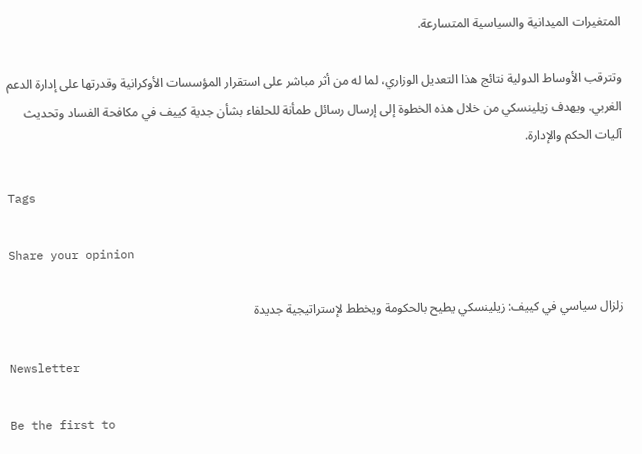المتغيرات الميدانية والسياسية المتسارعة.

وتترقب الأوساط الدولية نتائج هذا التعديل الوزاري، لما له من أثر مباشر على استقرار المؤسسات الأوكرانية وقدرتها على إدارة الدعم الغربي. ويهدف زيلينسكي من خلال هذه الخطوة إلى إرسال رسائل طمأنة للحلفاء بشأن جدية كييف في مكافحة الفساد وتحديث آليات الحكم والإدارة.

Tags

Share your opinion

زلزال سياسي في كييف: زيلينسكي يطيح بالحكومة ويخطط لإستراتيجية جديدة

Newsletter

Be the first to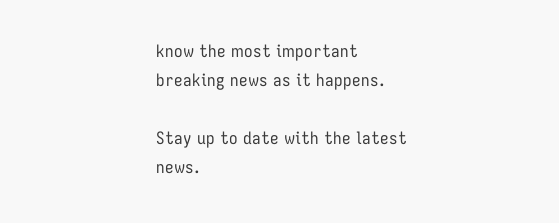know the most important breaking news as it happens.

Stay up to date with the latest news.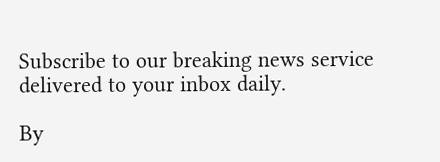Subscribe to our breaking news service delivered to your inbox daily.

By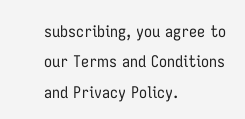subscribing, you agree to our Terms and Conditions and Privacy Policy.